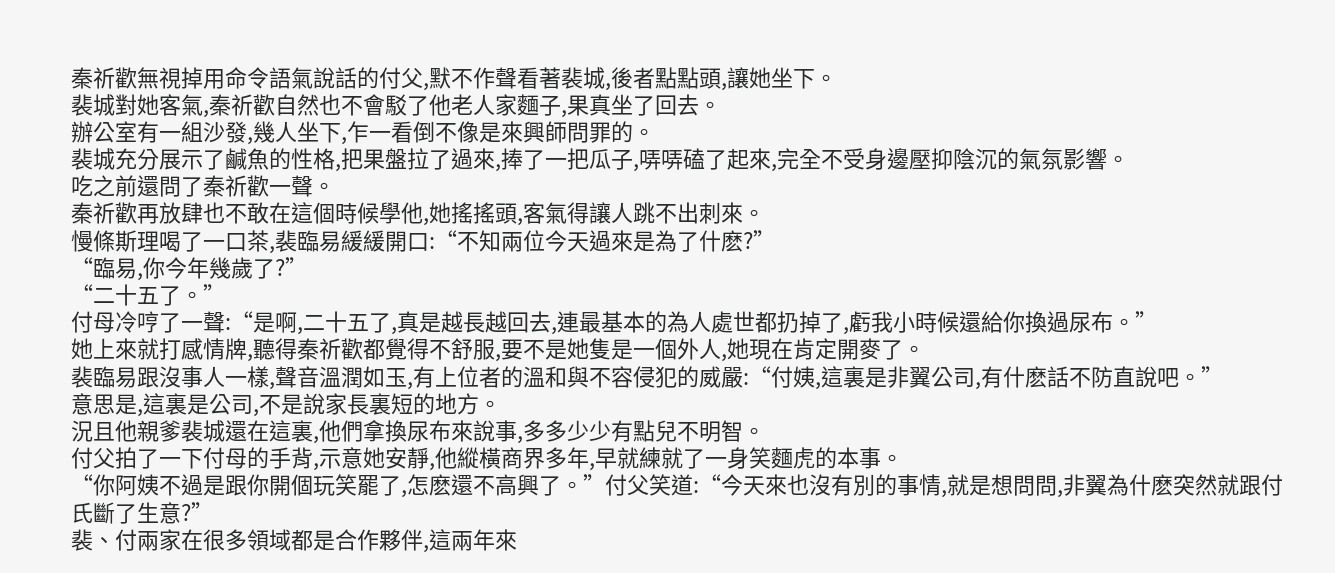秦祈歡無視掉用命令語氣說話的付父,默不作聲看著裴城,後者點點頭,讓她坐下。
裴城對她客氣,秦祈歡自然也不會駁了他老人家麵子,果真坐了回去。
辦公室有一組沙發,幾人坐下,乍一看倒不像是來興師問罪的。
裴城充分展示了鹹魚的性格,把果盤拉了過來,捧了一把瓜子,哢哢磕了起來,完全不受身邊壓抑陰沉的氣氛影響。
吃之前還問了秦祈歡一聲。
秦祈歡再放肆也不敢在這個時候學他,她搖搖頭,客氣得讓人跳不出刺來。
慢條斯理喝了一口茶,裴臨易緩緩開口:“不知兩位今天過來是為了什麽?”
“臨易,你今年幾歲了?”
“二十五了。”
付母冷哼了一聲:“是啊,二十五了,真是越長越回去,連最基本的為人處世都扔掉了,虧我小時候還給你換過尿布。”
她上來就打感情牌,聽得秦祈歡都覺得不舒服,要不是她隻是一個外人,她現在肯定開麥了。
裴臨易跟沒事人一樣,聲音溫潤如玉,有上位者的溫和與不容侵犯的威嚴:“付姨,這裏是非翼公司,有什麽話不防直說吧。”
意思是,這裏是公司,不是說家長裏短的地方。
況且他親爹裴城還在這裏,他們拿換尿布來說事,多多少少有點兒不明智。
付父拍了一下付母的手背,示意她安靜,他縱橫商界多年,早就練就了一身笑麵虎的本事。
“你阿姨不過是跟你開個玩笑罷了,怎麽還不高興了。”付父笑道:“今天來也沒有別的事情,就是想問問,非翼為什麽突然就跟付氏斷了生意?”
裴、付兩家在很多領域都是合作夥伴,這兩年來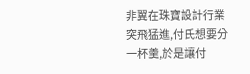非翼在珠寶設計行業突飛猛進,付氏想要分一杯羹,於是讓付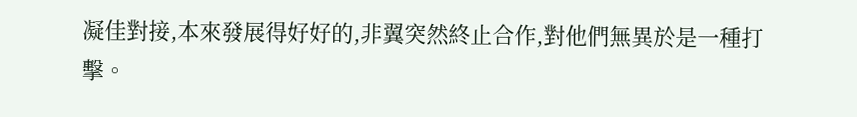凝佳對接,本來發展得好好的,非翼突然終止合作,對他們無異於是一種打擊。